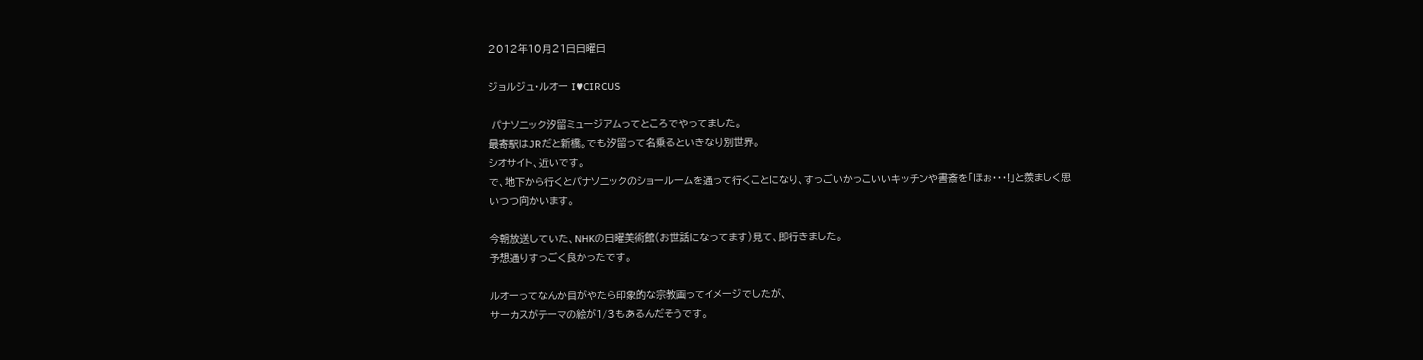2012年10月21日日曜日

ジョルジュ・ルオー I♥CIRCUS

 パナソニック汐留ミュージアムってところでやってました。
最寄駅はJRだと新橋。でも汐留って名乗るといきなり別世界。
シオサイト、近いです。
で、地下から行くとパナソニックのショールームを通って行くことになり、すっごいかっこいいキッチンや書斎を「ほぉ・・・!」と羨ましく思いつつ向かいます。

今朝放送していた、NHKの日曜美術館(お世話になってます)見て、即行きました。
予想通りすっごく良かったです。

ルオーってなんか目がやたら印象的な宗教画ってイメージでしたが、
サーカスがテーマの絵が1/3もあるんだそうです。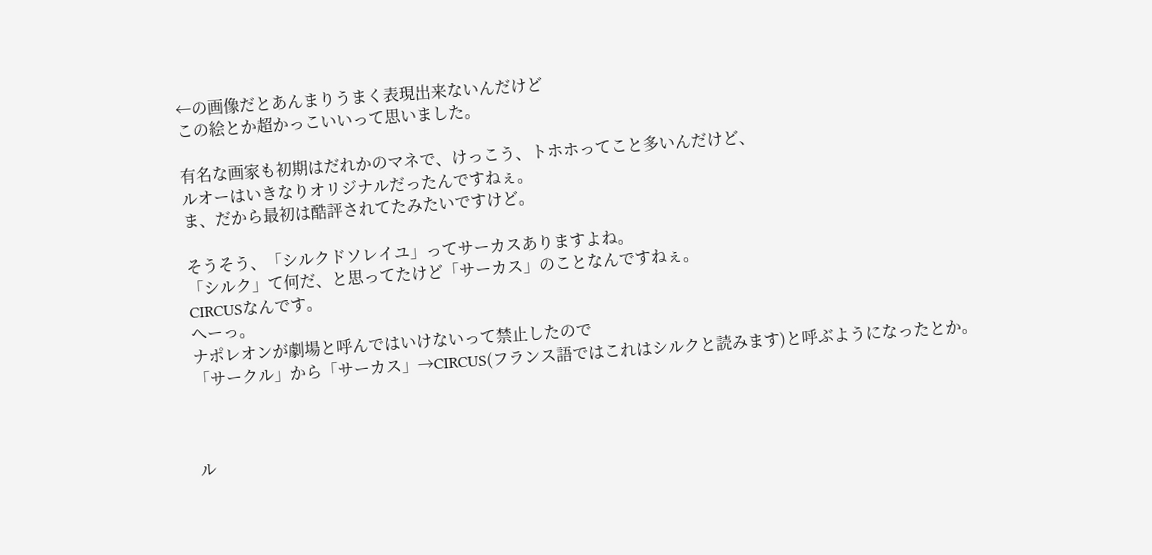←の画像だとあんまりうまく表現出来ないんだけど
この絵とか超かっこいいって思いました。

有名な画家も初期はだれかのマネで、けっこう、トホホってこと多いんだけど、
ルオーはいきなりオリジナルだったんですねぇ。
ま、だから最初は酷評されてたみたいですけど。

そうそう、「シルクドソレイユ」ってサーカスありますよね。
「シルク」て何だ、と思ってたけど「サーカス」のことなんですねぇ。
CIRCUSなんです。
へーっ。
ナポレオンが劇場と呼んではいけないって禁止したので
「サークル」から「サーカス」→CIRCUS(フランス語ではこれはシルクと読みます)と呼ぶようになったとか。



ル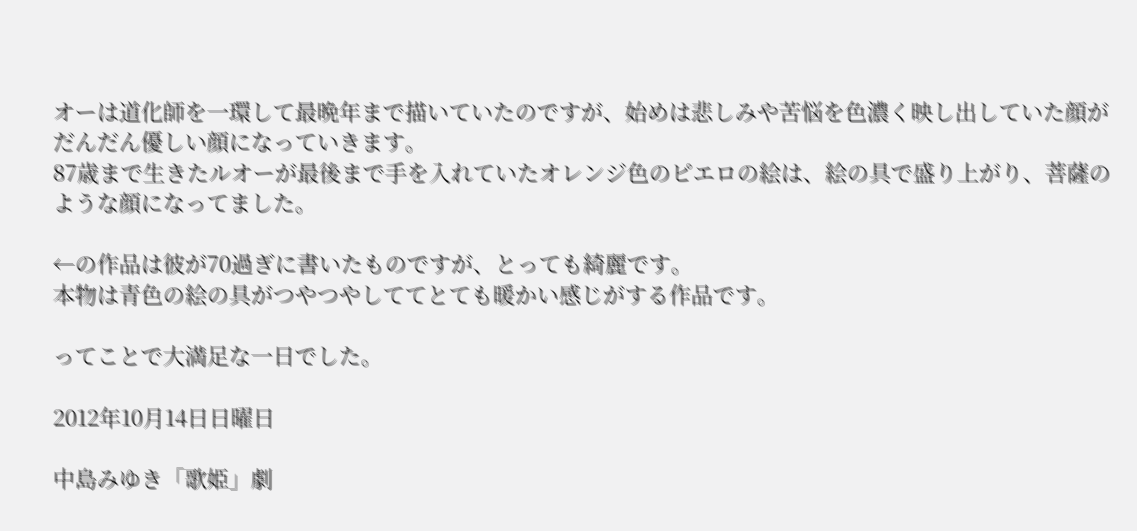オーは道化師を一環して最晩年まで描いていたのですが、始めは悲しみや苦悩を色濃く映し出していた顔がだんだん優しい顔になっていきます。
87歳まで生きたルオーが最後まで手を入れていたオレンジ色のピエロの絵は、絵の具で盛り上がり、菩薩のような顔になってました。

←の作品は彼が70過ぎに書いたものですが、とっても綺麗です。
本物は青色の絵の具がつやつやしててとても暖かい感じがする作品です。

ってことで大満足な一日でした。

2012年10月14日日曜日

中島みゆき「歌姫」劇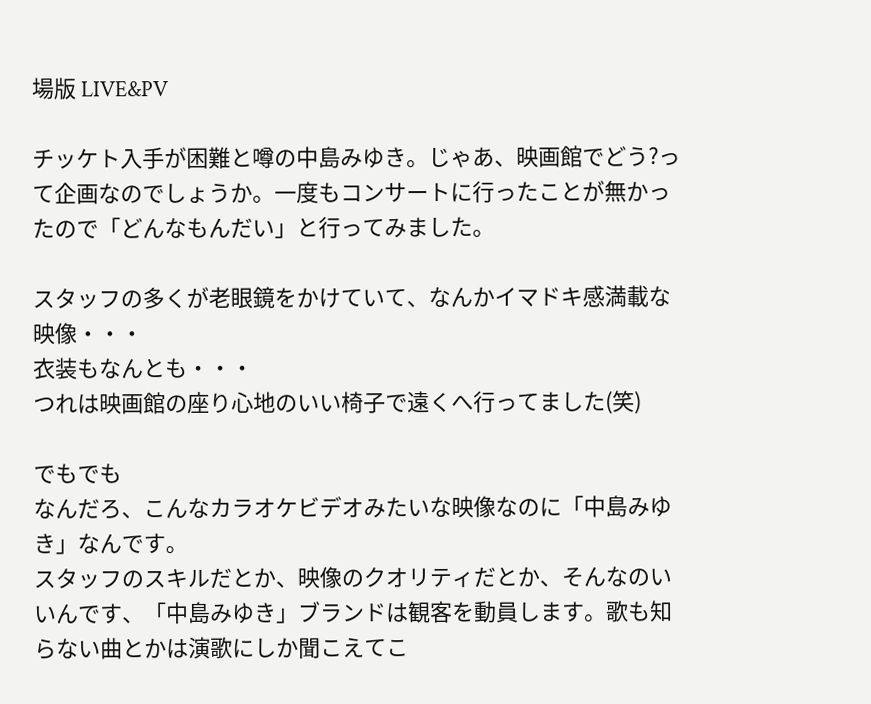場版 LIVE&PV

チッケト入手が困難と噂の中島みゆき。じゃあ、映画館でどう?って企画なのでしょうか。一度もコンサートに行ったことが無かったので「どんなもんだい」と行ってみました。

スタッフの多くが老眼鏡をかけていて、なんかイマドキ感満載な映像・・・
衣装もなんとも・・・
つれは映画館の座り心地のいい椅子で遠くへ行ってました(笑)

でもでも
なんだろ、こんなカラオケビデオみたいな映像なのに「中島みゆき」なんです。
スタッフのスキルだとか、映像のクオリティだとか、そんなのいいんです、「中島みゆき」ブランドは観客を動員します。歌も知らない曲とかは演歌にしか聞こえてこ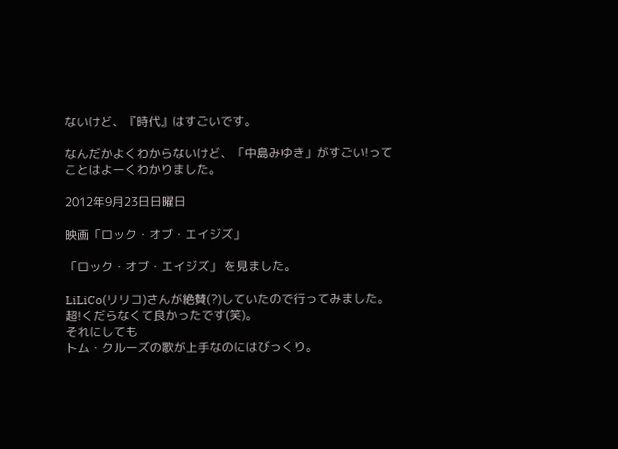ないけど、『時代』はすごいです。

なんだかよくわからないけど、「中島みゆき」がすごい!ってことはよーくわかりました。

2012年9月23日日曜日

映画「ロック・オブ・エイジズ」

「ロック・オブ・エイジズ」 を見ました。

LiLiCo(リリコ)さんが絶賛(?)していたので行ってみました。
超!くだらなくて良かったです(笑)。
それにしても
トム・クルーズの歌が上手なのにはびっくり。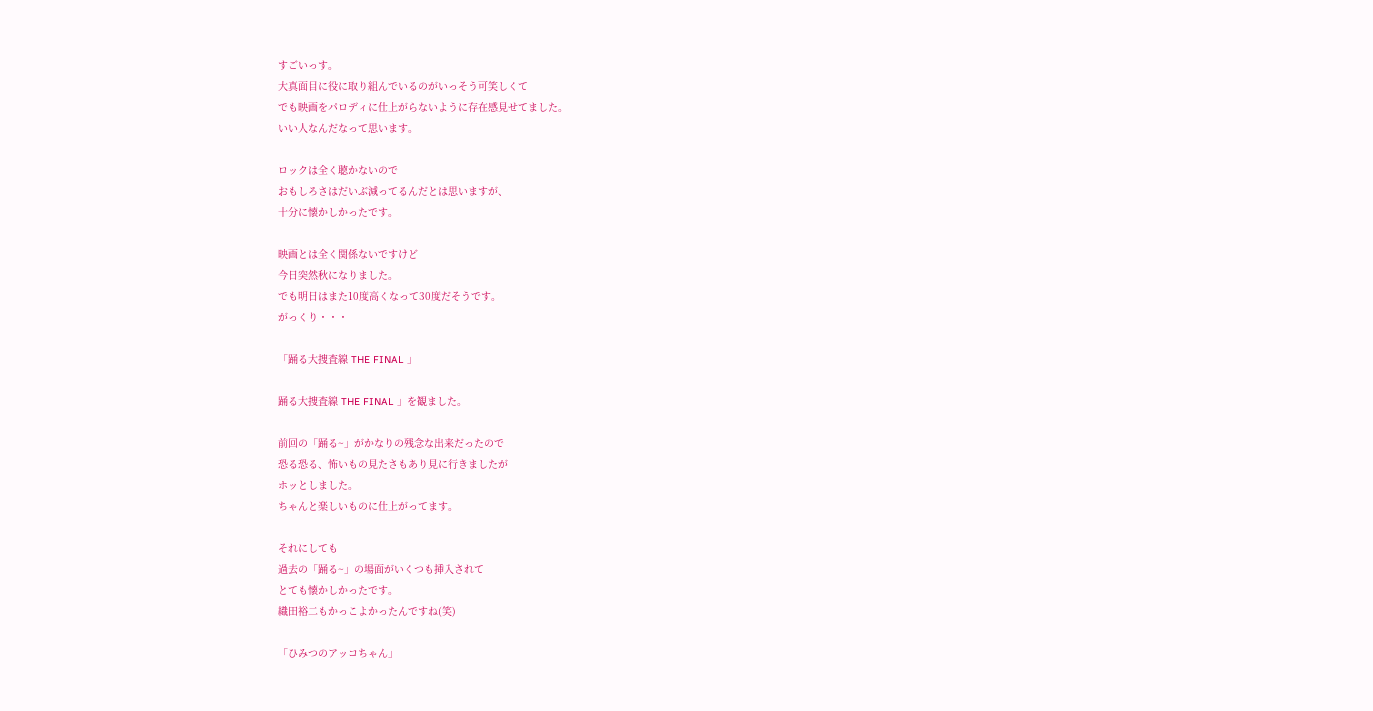すごいっす。
大真面目に役に取り組んでいるのがいっそう可笑しくて
でも映画をパロディに仕上がらないように存在感見せてました。
いい人なんだなって思います。

ロックは全く聴かないので
おもしろさはだいぶ減ってるんだとは思いますが、
十分に懐かしかったです。

映画とは全く関係ないですけど
今日突然秋になりました。
でも明日はまた10度高くなって30度だそうです。
がっくり・・・

「踊る大捜査線 THE FINAL 」

踊る大捜査線 THE FINAL 」を観ました。

前回の「踊る~」がかなりの残念な出来だったので
恐る恐る、怖いもの見たさもあり見に行きましたが
ホッとしました。
ちゃんと楽しいものに仕上がってます。

それにしても
過去の「踊る~」の場面がいくつも挿入されて
とても懐かしかったです。
織田裕二もかっこよかったんですね(笑)

「ひみつのアッコちゃん」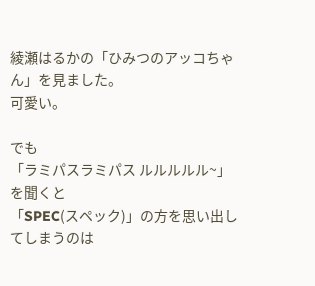綾瀬はるかの「ひみつのアッコちゃん」を見ました。
可愛い。

でも
「ラミパスラミパス ルルルルル~」を聞くと
「SPEC(スペック)」の方を思い出してしまうのは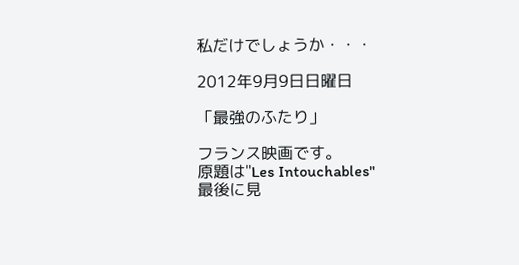私だけでしょうか・・・

2012年9月9日日曜日

「最強のふたり」

フランス映画です。
原題は"Les Intouchables"
最後に見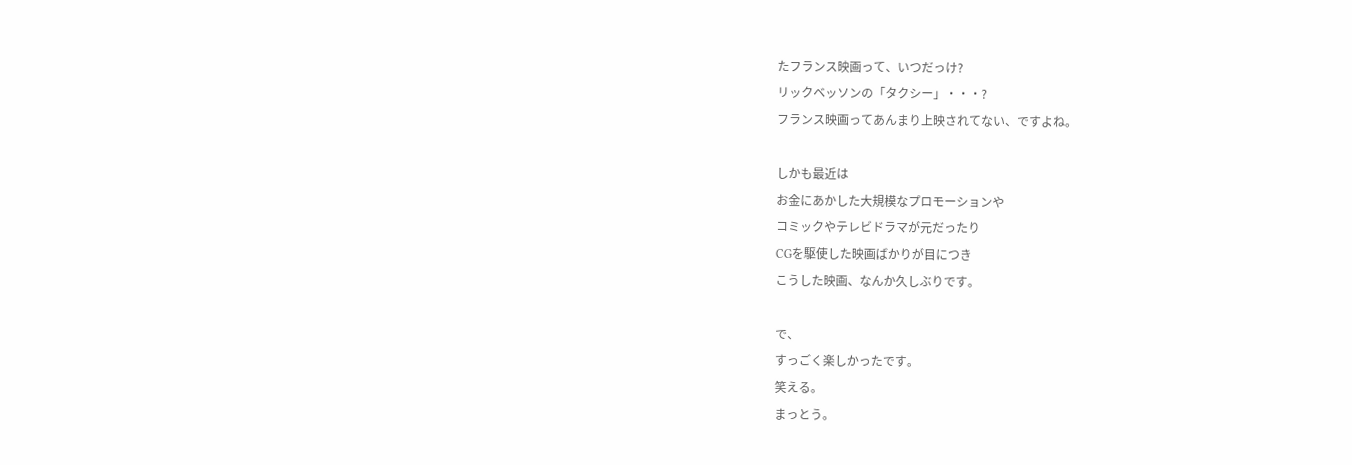たフランス映画って、いつだっけ?
リックベッソンの「タクシー」・・・?
フランス映画ってあんまり上映されてない、ですよね。

しかも最近は
お金にあかした大規模なプロモーションや
コミックやテレビドラマが元だったり
CGを駆使した映画ばかりが目につき
こうした映画、なんか久しぶりです。

で、
すっごく楽しかったです。
笑える。
まっとう。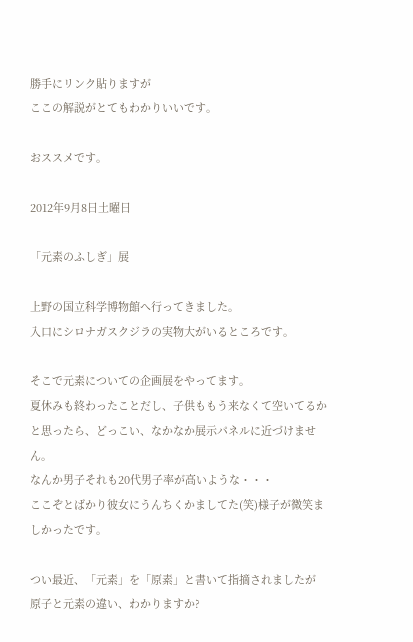勝手にリンク貼りますが
ここの解説がとてもわかりいいです。

おススメです。

2012年9月8日土曜日

「元素のふしぎ」展

上野の国立科学博物館へ行ってきました。
入口にシロナガスクジラの実物大がいるところです。

そこで元素についての企画展をやってます。
夏休みも終わったことだし、子供ももう来なくて空いてるかと思ったら、どっこい、なかなか展示パネルに近づけません。
なんか男子それも20代男子率が高いような・・・
ここぞとばかり彼女にうんちくかましてた(笑)様子が微笑ましかったです。

つい最近、「元素」を「原素」と書いて指摘されましたが
原子と元素の違い、わかりますか?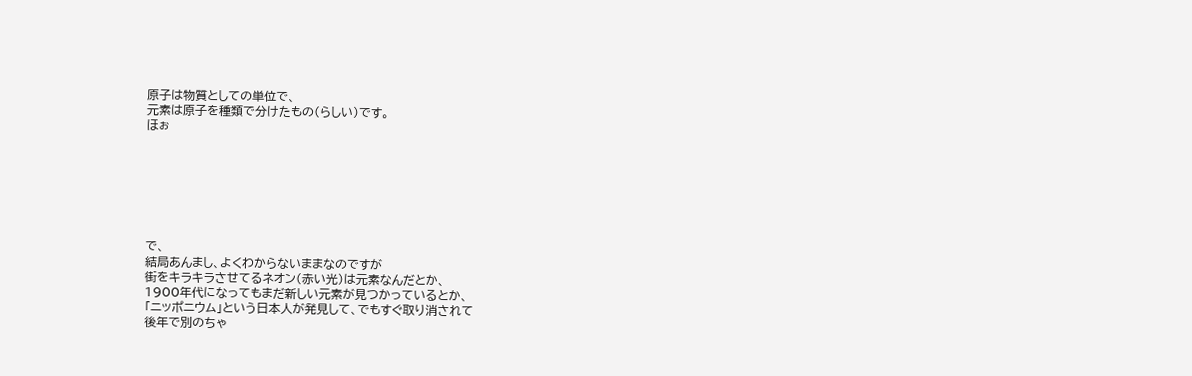原子は物質としての単位で、
元素は原子を種類で分けたもの(らしい)です。
ほぉ







で、
結局あんまし、よくわからないままなのですが
街をキラキラさせてるネオン(赤い光)は元素なんだとか、
1900年代になってもまだ新しい元素が見つかっているとか、
「ニッポニウム」という日本人が発見して、でもすぐ取り消されて
後年で別のちゃ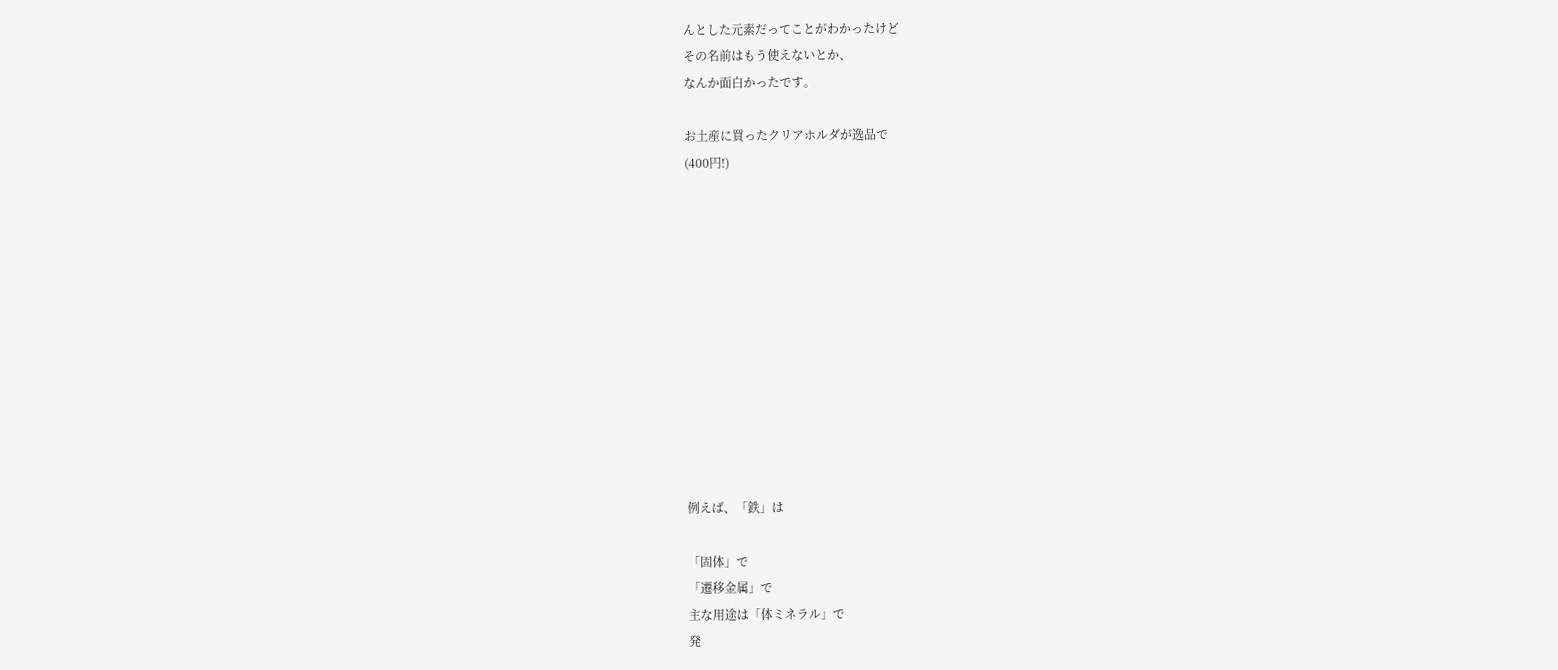んとした元素だってことがわかったけど
その名前はもう使えないとか、
なんか面白かったです。

お土産に買ったクリアホルダが逸品で
(400円!)












例えば、「鉄」は

「固体」で
「遷移金属」で
主な用途は「体ミネラル」で
発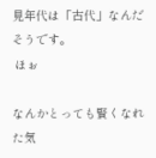見年代は「古代」なんだそうです。
 ほぉ

なんかとっても賢くなれた気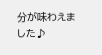分が味わえました♪